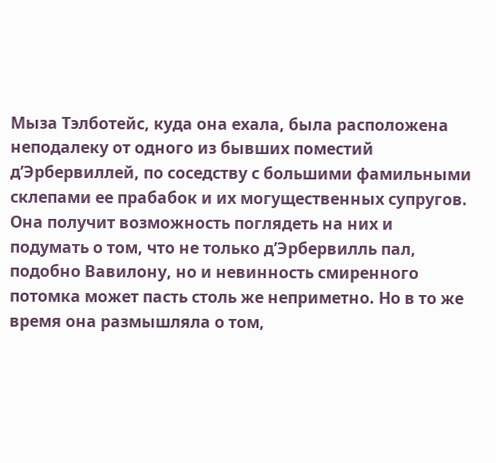Мыза Тэлботейс, куда она ехала, была расположена неподалеку от одного из бывших поместий д’Эрбервиллей, по соседству с большими фамильными склепами ее прабабок и их могущественных супругов. Она получит возможность поглядеть на них и подумать о том, что не только д’Эрбервилль пал, подобно Вавилону, но и невинность смиренного потомка может пасть столь же неприметно. Но в то же время она размышляла о том,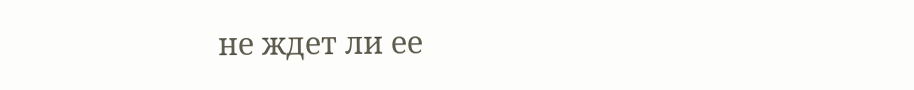не ждет ли ее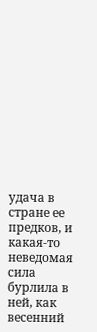удача в стране ее предков, и какая-то неведомая сила бурлила в ней, как весенний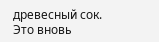древесный сок. Это вновь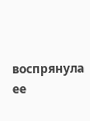воспрянула ее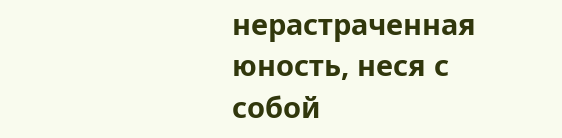нерастраченная юность, неся с собой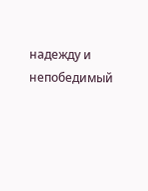надежду и непобедимый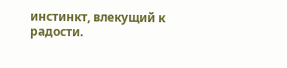инстинкт, влекущий к радости.